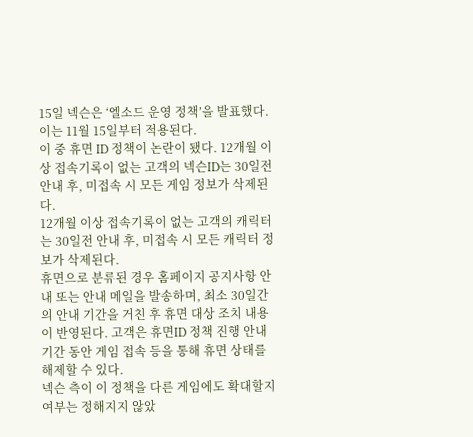15일 넥슨은 ‘엘소드 운영 정책’을 발표했다. 이는 11월 15일부터 적용된다.
이 중 휴면 ID 정책이 논란이 됐다. 12개월 이상 접속기록이 없는 고객의 넥슨ID는 30일전 안내 후, 미접속 시 모든 게임 정보가 삭제된다.
12개월 이상 접속기록이 없는 고객의 캐릭터는 30일전 안내 후, 미접속 시 모든 캐릭터 정보가 삭제된다.
휴면으로 분류된 경우 홈페이지 공지사항 안내 또는 안내 메일을 발송하며, 최소 30일간의 안내 기간을 거친 후 휴면 대상 조치 내용이 반영된다. 고객은 휴면ID 정책 진행 안내 기간 동안 게임 접속 등을 통해 휴면 상태를 해제할 수 있다.
넥슨 측이 이 정책을 다른 게임에도 확대할지 여부는 정해지지 않았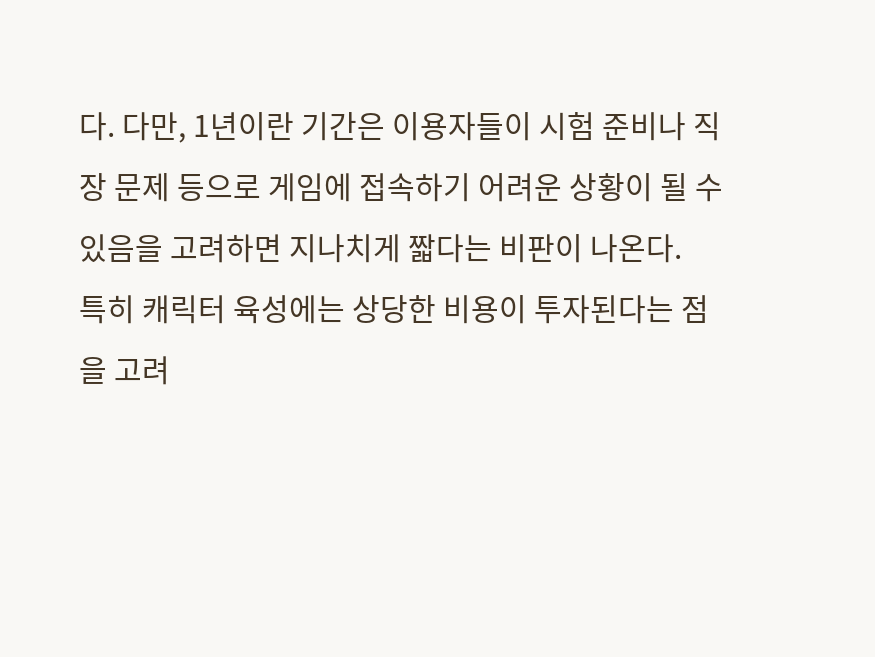다. 다만, 1년이란 기간은 이용자들이 시험 준비나 직장 문제 등으로 게임에 접속하기 어려운 상황이 될 수 있음을 고려하면 지나치게 짧다는 비판이 나온다.
특히 캐릭터 육성에는 상당한 비용이 투자된다는 점을 고려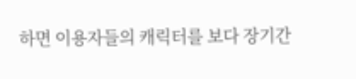하면 이용자들의 캐릭터를 보다 장기간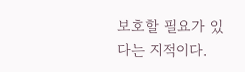보호할 필요가 있다는 지적이다.